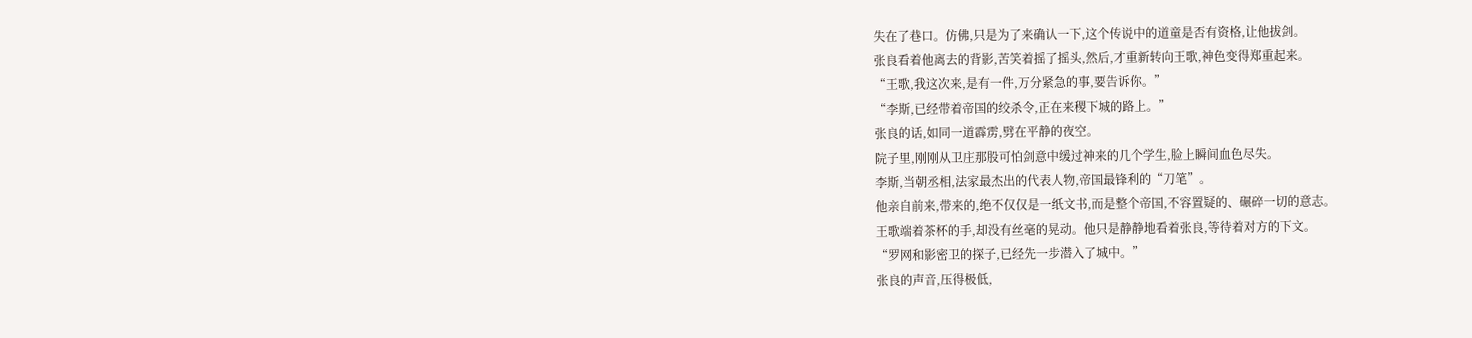失在了巷口。仿佛,只是为了来确认一下,这个传说中的道童是否有资格,让他拔剑。
张良看着他离去的背影,苦笑着摇了摇头,然后,才重新转向王歌,神色变得郑重起来。
“王歌,我这次来,是有一件,万分紧急的事,要告诉你。”
“李斯,已经带着帝国的绞杀令,正在来稷下城的路上。”
张良的话,如同一道霹雳,劈在平静的夜空。
院子里,刚刚从卫庄那股可怕剑意中缓过神来的几个学生,脸上瞬间血色尽失。
李斯,当朝丞相,法家最杰出的代表人物,帝国最锋利的“刀笔”。
他亲自前来,带来的,绝不仅仅是一纸文书,而是整个帝国,不容置疑的、碾碎一切的意志。
王歌端着茶杯的手,却没有丝毫的晃动。他只是静静地看着张良,等待着对方的下文。
“罗网和影密卫的探子,已经先一步潜入了城中。”
张良的声音,压得极低,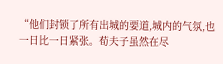“他们封锁了所有出城的要道,城内的气氛,也一日比一日紧张。荀夫子虽然在尽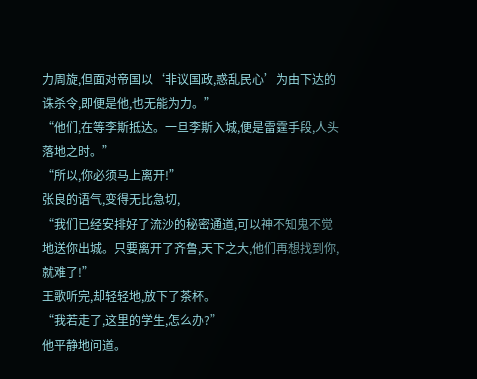力周旋,但面对帝国以‘非议国政,惑乱民心’为由下达的诛杀令,即便是他,也无能为力。”
“他们,在等李斯抵达。一旦李斯入城,便是雷霆手段,人头落地之时。”
“所以,你必须马上离开!”
张良的语气,变得无比急切,
“我们已经安排好了流沙的秘密通道,可以神不知鬼不觉地送你出城。只要离开了齐鲁,天下之大,他们再想找到你,就难了!”
王歌听完,却轻轻地,放下了茶杯。
“我若走了,这里的学生,怎么办?”
他平静地问道。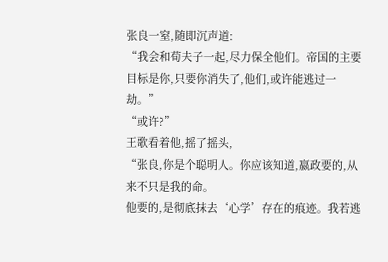张良一窒,随即沉声道:
“我会和荀夫子一起,尽力保全他们。帝国的主要目标是你,只要你消失了,他们,或许能逃过一劫。”
“或许?”
王歌看着他,摇了摇头,
“张良,你是个聪明人。你应该知道,嬴政要的,从来不只是我的命。
他要的,是彻底抹去‘心学’存在的痕迹。我若逃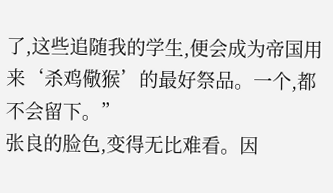了,这些追随我的学生,便会成为帝国用来‘杀鸡儆猴’的最好祭品。一个,都不会留下。”
张良的脸色,变得无比难看。因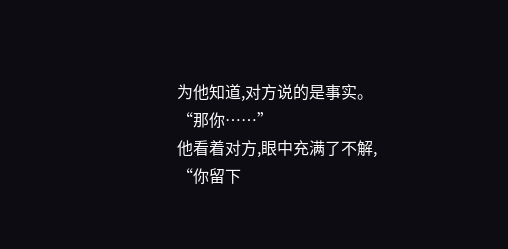为他知道,对方说的是事实。
“那你……”
他看着对方,眼中充满了不解,
“你留下